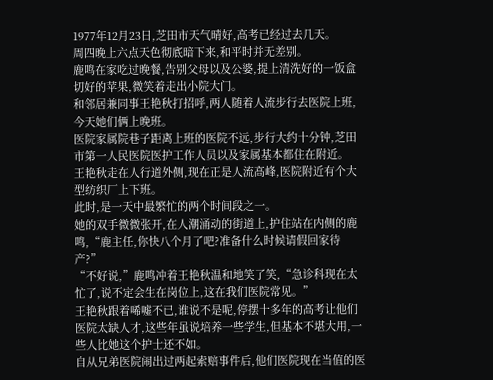1977年12月23日,芝田市天气晴好,高考已经过去几天。
周四晚上六点天色彻底暗下来,和平时并无差别。
鹿鸣在家吃过晚餐,告别父母以及公婆,提上清洗好的一饭盒切好的苹果,微笑着走出小院大门。
和邻居兼同事王艳秋打招呼,两人随着人流步行去医院上班,今天她们俩上晚班。
医院家属院巷子距离上班的医院不远,步行大约十分钟,芝田市第一人民医院医护工作人员以及家属基本都住在附近。
王艳秋走在人行道外侧,现在正是人流高峰,医院附近有个大型纺织厂上下班。
此时,是一天中最繁忙的两个时间段之一。
她的双手微微张开,在人潮涌动的街道上,护住站在内侧的鹿鸣,“鹿主任,你快八个月了吧?准备什么时候请假回家待产?”
“不好说,”鹿鸣冲着王艳秋温和地笑了笑,“急诊科现在太忙了,说不定会生在岗位上,这在我们医院常见。”
王艳秋跟着唏嘘不已,谁说不是呢,停摆十多年的高考让他们医院太缺人才,这些年虽说培养一些学生,但基本不堪大用,一些人比她这个护士还不如。
自从兄弟医院闹出过两起索赔事件后,他们医院现在当值的医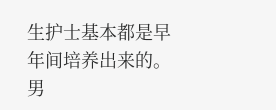生护士基本都是早年间培养出来的。
男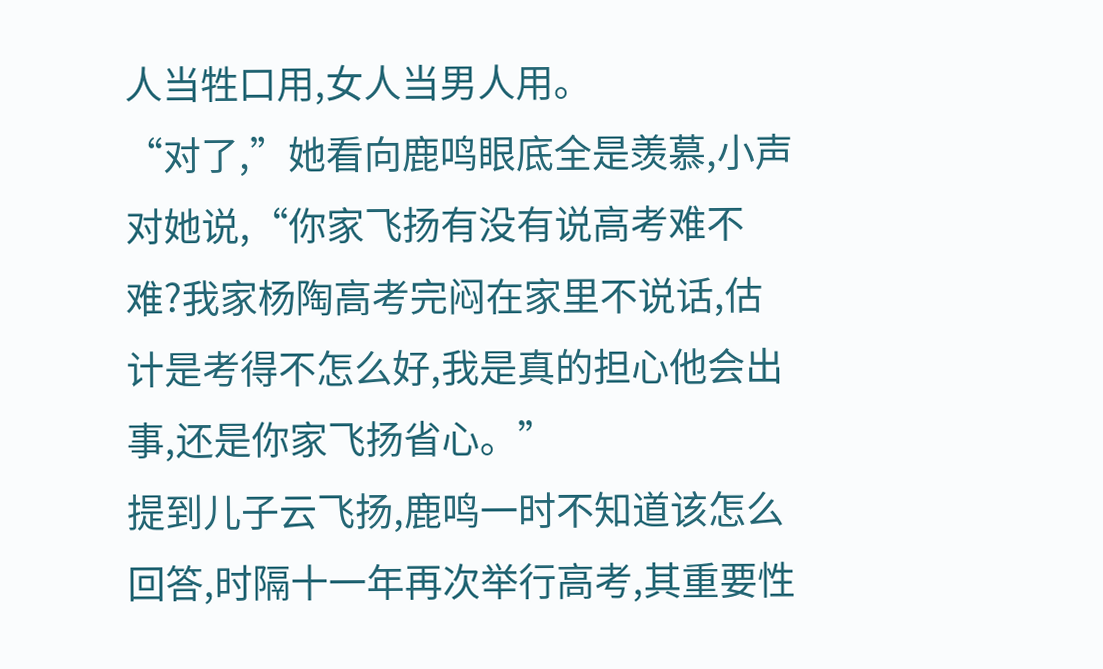人当牲口用,女人当男人用。
“对了,”她看向鹿鸣眼底全是羡慕,小声对她说,“你家飞扬有没有说高考难不难?我家杨陶高考完闷在家里不说话,估计是考得不怎么好,我是真的担心他会出事,还是你家飞扬省心。”
提到儿子云飞扬,鹿鸣一时不知道该怎么回答,时隔十一年再次举行高考,其重要性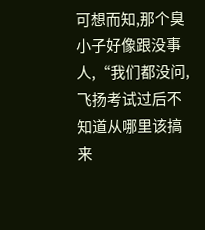可想而知,那个臭小子好像跟没事人,“我们都没问,飞扬考试过后不知道从哪里该搞来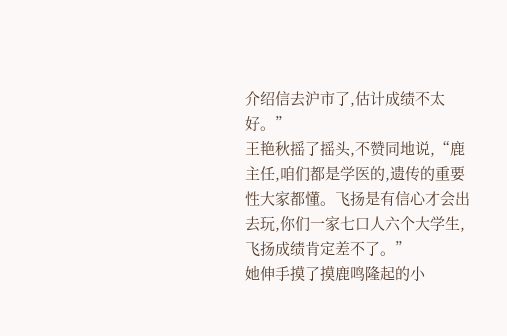介绍信去沪市了,估计成绩不太好。”
王艳秋摇了摇头,不赞同地说,“鹿主任,咱们都是学医的,遗传的重要性大家都懂。飞扬是有信心才会出去玩,你们一家七口人六个大学生,飞扬成绩肯定差不了。”
她伸手摸了摸鹿鸣隆起的小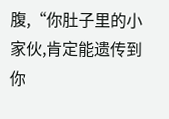腹,“你肚子里的小家伙,肯定能遗传到你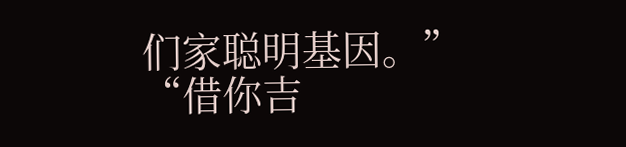们家聪明基因。”
“借你吉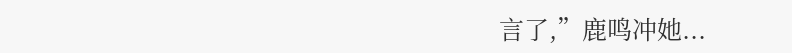言了,”鹿鸣冲她...